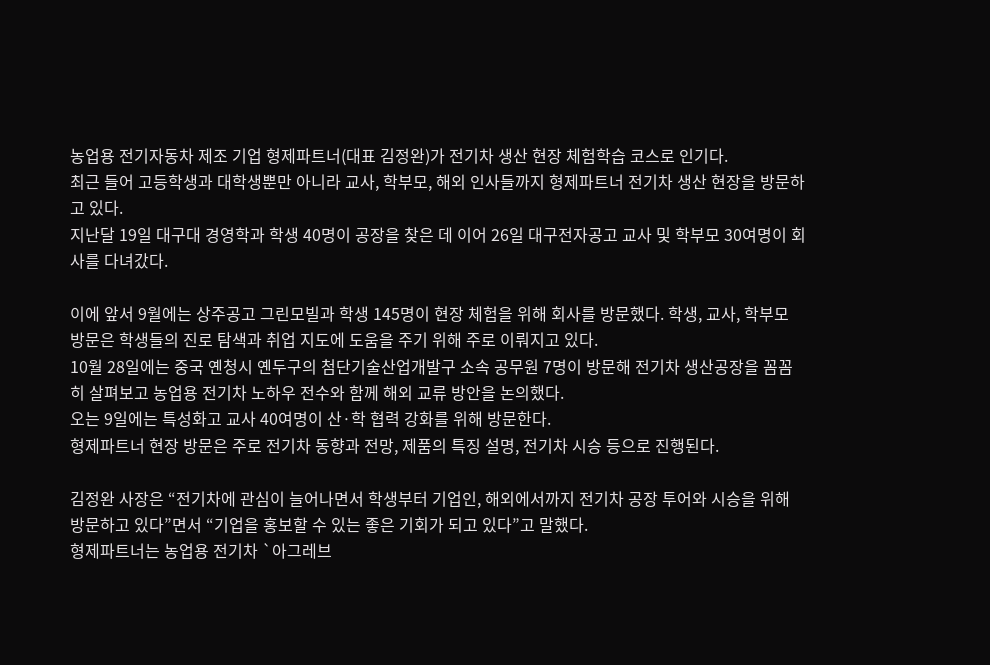농업용 전기자동차 제조 기업 형제파트너(대표 김정완)가 전기차 생산 현장 체험학습 코스로 인기다.
최근 들어 고등학생과 대학생뿐만 아니라 교사, 학부모, 해외 인사들까지 형제파트너 전기차 생산 현장을 방문하고 있다.
지난달 19일 대구대 경영학과 학생 40명이 공장을 찾은 데 이어 26일 대구전자공고 교사 및 학부모 30여명이 회사를 다녀갔다.

이에 앞서 9월에는 상주공고 그린모빌과 학생 145명이 현장 체험을 위해 회사를 방문했다. 학생, 교사, 학부모 방문은 학생들의 진로 탐색과 취업 지도에 도움을 주기 위해 주로 이뤄지고 있다.
10월 28일에는 중국 옌청시 옌두구의 첨단기술산업개발구 소속 공무원 7명이 방문해 전기차 생산공장을 꼼꼼히 살펴보고 농업용 전기차 노하우 전수와 함께 해외 교류 방안을 논의했다.
오는 9일에는 특성화고 교사 40여명이 산·학 협력 강화를 위해 방문한다.
형제파트너 현장 방문은 주로 전기차 동향과 전망, 제품의 특징 설명, 전기차 시승 등으로 진행된다.

김정완 사장은 “전기차에 관심이 늘어나면서 학생부터 기업인, 해외에서까지 전기차 공장 투어와 시승을 위해 방문하고 있다”면서 “기업을 홍보할 수 있는 좋은 기회가 되고 있다”고 말했다.
형제파트너는 농업용 전기차 `아그레브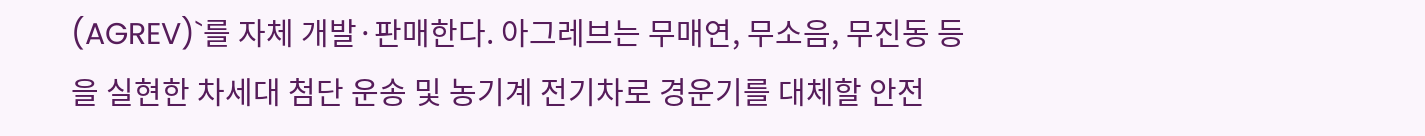(AGREV)`를 자체 개발·판매한다. 아그레브는 무매연, 무소음, 무진동 등을 실현한 차세대 첨단 운송 및 농기계 전기차로 경운기를 대체할 안전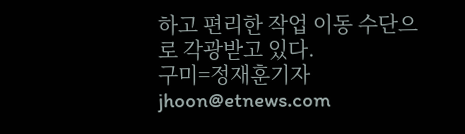하고 편리한 작업 이동 수단으로 각광받고 있다.
구미=정재훈기자 jhoon@etnews.com